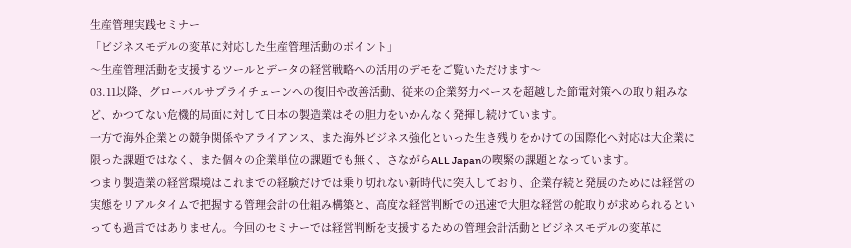生産管理実践セミナー
「ビジネスモデルの変革に対応した生産管理活動のポイント」
〜生産管理活動を支援するツールとデータの経営戦略への活用のデモをご覧いただけます〜
03.11以降、グローバルサプライチェーンへの復旧や改善活動、従来の企業努力ベースを超越した節電対策への取り組みなど、かつてない危機的局面に対して日本の製造業はその胆力をいかんなく発揮し続けています。
一方で海外企業との競争関係やアライアンス、また海外ビジネス強化といった生き残りをかけての国際化へ対応は大企業に限った課題ではなく、また個々の企業単位の課題でも無く、さながらALL Japanの喫緊の課題となっています。
つまり製造業の経営環境はこれまでの経験だけでは乗り切れない新時代に突入しており、企業存続と発展のためには経営の実態をリアルタイムで把握する管理会計の仕組み構築と、高度な経営判断での迅速で大胆な経営の舵取りが求められるといっても過言ではありません。今回のセミナーでは経営判断を支援するための管理会計活動とビジネスモデルの変革に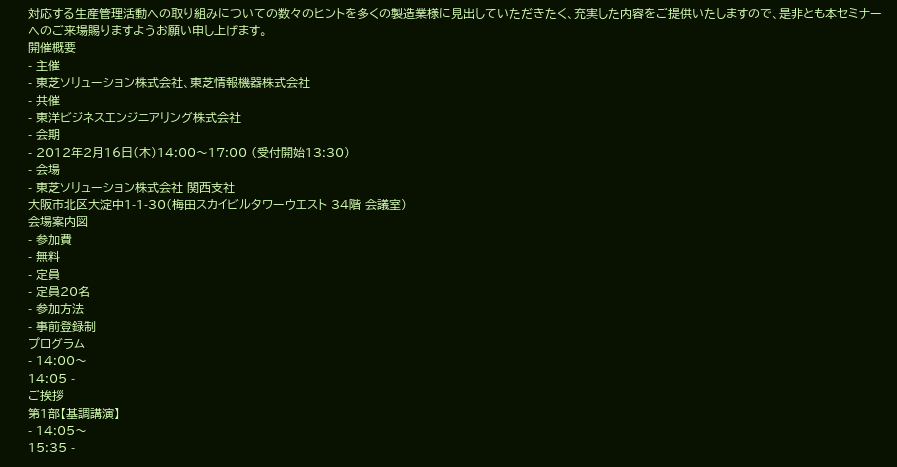対応する生産管理活動への取り組みについての数々のヒントを多くの製造業様に見出していただきたく、充実した内容をご提供いたしますので、是非とも本セミナーへのご来場賜りますようお願い申し上げます。
開催概要
- 主催
- 東芝ソリューション株式会社、東芝情報機器株式会社
- 共催
- 東洋ビジネスエンジニアリング株式会社
- 会期
- 2012年2月16日(木)14:00〜17:00 (受付開始13:30)
- 会場
- 東芝ソリューション株式会社 関西支社
大阪市北区大淀中1-1-30(梅田スカイビルタワーウエスト 34階 会議室)
会場案内図
- 参加費
- 無料
- 定員
- 定員20名
- 参加方法
- 事前登録制
プログラム
- 14:00〜
14:05 -
ご挨拶
第1部【基調講演】
- 14:05〜
15:35 -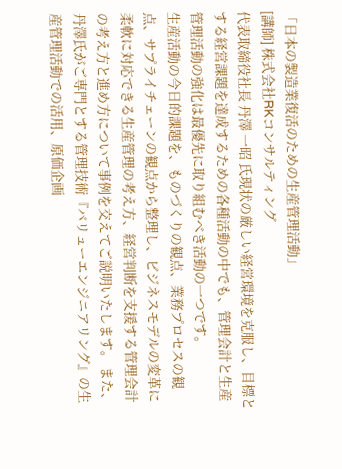「日本の製造業復活のための生産管理活動」
[講師] 株式会社RKコンサルティング
代表取締役社長 丹澤 一昭 氏現状の厳しい経営環境を克服し、目標とする経営課題を達成するための各種活動の中でも、管理会計と生産管理活動の強化は最優先に取り組むべき活動の一つです。
生産活動の今日的課題を、ものづくりの観点、業務プロセスの観点、サプライチェーンの観点から整理し、ビジネスモデルの変革に柔軟に対応できる生産管理の考え方、経営判断を支援する管理会計の考え方と進め方について事例を交えてご説明いたします。 また、丹澤氏がご専門とする管理技術『バリューエンジニアリング』の生産管理活動での活用、原価企画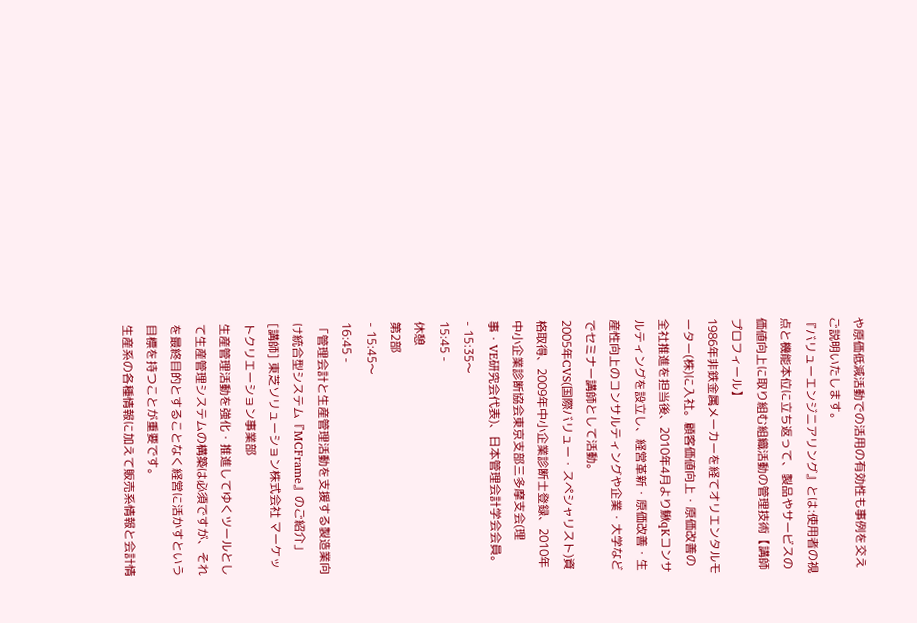や原価低減活動での活用の有効性も事例を交えご説明いたします。
『バリューエンジニアリング』とは:使用者の視点と機能本位に立ち返って、製品やサービスの価値向上に取り組む組織活動の管理技術【講師プロフィール】
1986年非鉄金属メーカーを経てオリエンタルモーター(株)に入社。顧客価値向上・原価改善の全社推進を担当後、2010年4月より鰍qKコンサルティングを設立し、経営革新・原価改善・生産性向上のコンサルティングや企業・大学などでセミナー講師として活動。
2005年CVS(国際バリュー・スペシャリスト)資格取得、2009年中小企業診断士登録、2010年中小企業診断協会東京支部三多摩支会(理事・VE研究会代表)、日本管理会計学会会員。
- 15:35〜
15:45 -
休憩
第2部
- 15:45〜
16:45 -
「管理会計と生産管理活動を支援する製造業向け統合型システム『MCFrame』のご紹介」
[講師] 東芝ソリューション株式会社 マーケットクリエーション事業部
生産管理活動を強化・推進してゆくツールとして生産管理システムの構築は必須ですが、それを最終目的とすることなく経営に活かすという目標を持つことが重要です。
生産系の各種情報に加えて販売系情報と会計情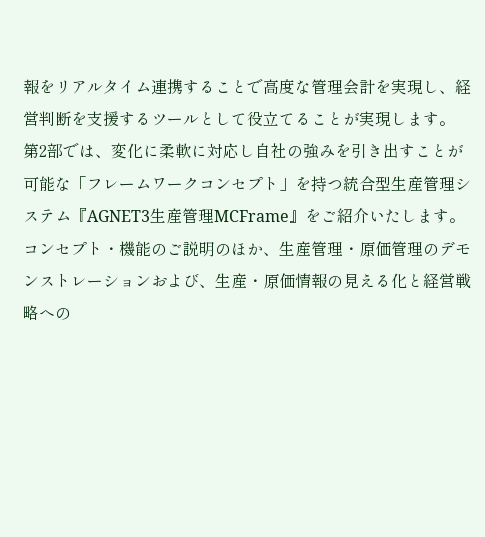報をリアルタイム連携することで高度な管理会計を実現し、経営判断を支援するツールとして役立てることが実現します。
第2部では、変化に柔軟に対応し自社の強みを引き出すことが可能な「フレームワークコンセプト」を持つ統合型生産管理システム『AGNET3生産管理MCFrame』をご紹介いたします。コンセプト・機能のご説明のほか、生産管理・原価管理のデモンストレーションおよび、生産・原価情報の見える化と経営戦略への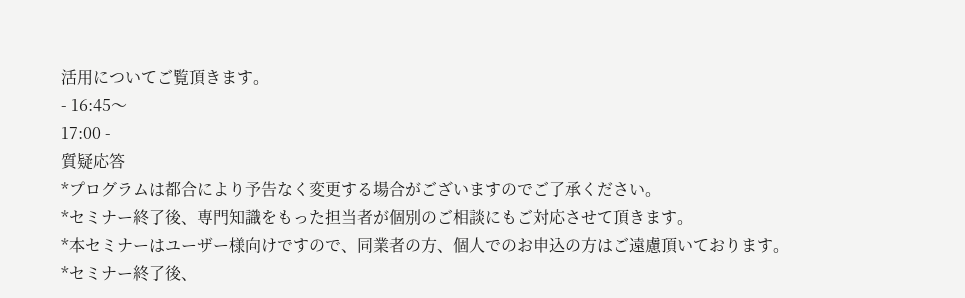活用についてご覧頂きます。
- 16:45〜
17:00 -
質疑応答
*プログラムは都合により予告なく変更する場合がございますのでご了承ください。
*セミナー終了後、専門知識をもった担当者が個別のご相談にもご対応させて頂きます。
*本セミナーはユーザー様向けですので、同業者の方、個人でのお申込の方はご遠慮頂いております。
*セミナー終了後、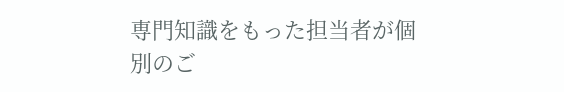専門知識をもった担当者が個別のご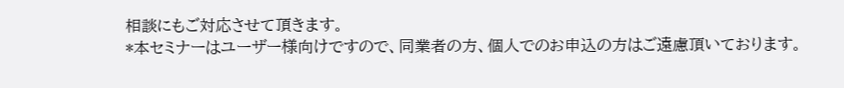相談にもご対応させて頂きます。
*本セミナーはユーザー様向けですので、同業者の方、個人でのお申込の方はご遠慮頂いております。